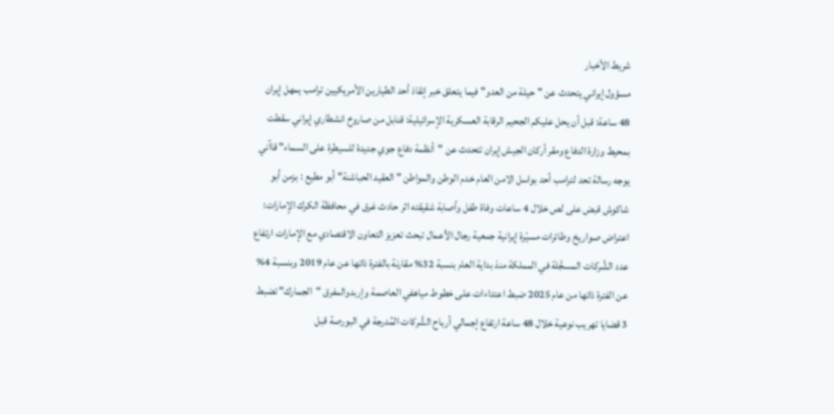شريط الأخبار
مسؤول إيراني يتحدث عن "حيلة من العدو" فيما يتعلق خبر إنقاذ أحد الطيارين الأمريكيين ترامب يمهل إيران 48 ساعة: قبل أن يحل عليكم الجحيم الرقابة العسكرية الإسرائيلية: قنابل من صاروخ انشطاري إيراني سقطت بمحيط وزارة الدفاع ومقر أركان الجيش إيران تتحدث عن "أنظمة دفاع جوي جديدة للسيطرة على السماء" قاآني يوجه رسالة تحد لترامب أحد بواسل الامن العام خدم الوطن والمواطن " العقيد الحباشنة" أبو مطيع : بزمن أبو شاكوش قبض على لص خلال 4 ساعات وفاة طفل وأصابة شقيقته اثر حادث غرق في محافظة الكرك الإمارات: اعتراض صواريخ وطائرات مسيّرة إيرانية جمعية رجال الأعمال تبحث تعزيز التعاون الاقتصادي مع الإمارات ارتفاع عدد الشَّركات المسجَّلة في المملكة منذ بداية العام بنسبة 32% مقارنة بالفترة ذاتها عن عام 2019 وبنسبة 4% عن الفترة ذاتها من عام 2025 ضبط اعتداءات على خطوط مياهفي العاصمة وإربدوالمفرق "الجمارك" تضبط 3 قضايا تهريب نوعية خلال 48 ساعة ارتفاع إجمالي أرباح الشَّركات المُدرجة في البورصة قبل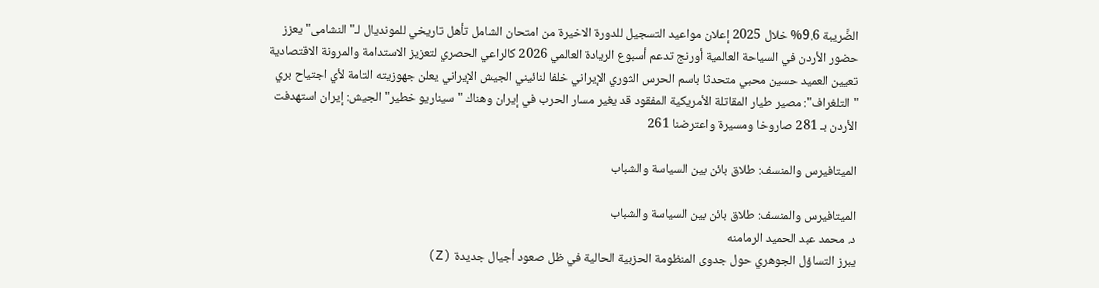الضَّريبة 9.6% خلال 2025 إعلان مواعيد التسجيل للدورة الاخيرة من امتحان الشامل تأهل تاريخي للمونديال لـ"النشامى" يعزز حضور الأردن في السياحة العالمية أورنج تدعم أسبوع الريادة العالمي 2026 كالراعي الحصري لتعزيز الاستدامة والمرونة الاقتصادية تعيين العميد حسين محبي متحدثا باسم الحرس الثوري الإيراني خلفا لنائيني الجيش الإيراني يعلن جهوزيته التامة لأي اجتياح بري "التلغراف": مصير طيار المقاتلة الأمريكية المفقود قد يغير مسار الحرب في إيران وهناك "سيناريو خطير" الجيش: إيران استهدفت الأردن بـ 281 صاروخا ومسيرة واعترضنا 261

الميتافيرس والمنسف: طلاق بائن بين السياسة والشباب

الميتافيرس والمنسف: طلاق بائن بين السياسة والشباب
د. محمد عبد الحميد الرمامنه
يبرز التساؤل الجوهري حول جدوى المنظومة الحزبية الحالية في ظل صعود أجيال جديدة (Z)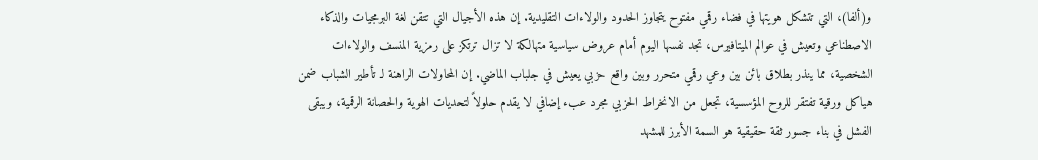و(ألفا)، التي تتشكل هويتها في فضاء رقمي مفتوح يتجاوز الحدود والولاءات التقليدية. إن هذه الأجيال التي تتقن لغة البرمجيات والذكاء الاصطناعي وتعيش في عوالم الميتافيرس، تجد نفسها اليوم أمام عروض سياسية متهالكة لا تزال ترتكز على رمزية المنسف والولاءات الشخصية، مما ينذر بطلاق بائن بين وعي رقمي متحرر وبين واقع حزبي يعيش في جلباب الماضي. إن المحاولات الراهنة لـ تأطير الشباب ضمن هياكل ورقية تفتقر للروح المؤسسية، تجعل من الانخراط الحزبي مجرد عبء إضافي لا يقدم حلولاً لتحديات الهوية والحصانة الرقمية، ويبقى الفشل في بناء جسور ثقة حقيقية هو السمة الأبرز للمشهد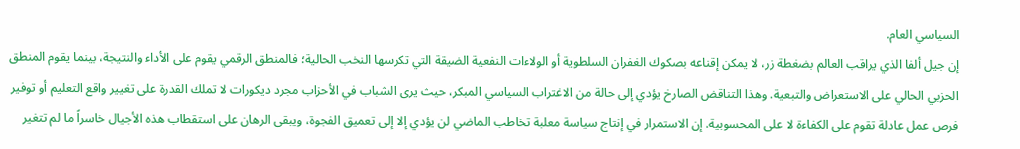السياسي العام.
إن جيل ألفا الذي يراقب العالم بضغطة زر، لا يمكن إقناعه بصكوك الغفران السلطوية أو الولاءات النفعية الضيقة التي تكرسها النخب الحالية؛ فالمنطق الرقمي يقوم على الأداء والنتيجة، بينما يقوم المنطق الحزبي الحالي على الاستعراض والتبعية. وهذا التناقض الصارخ يؤدي إلى حالة من الاغتراب السياسي المبكر، حيث يرى الشباب في الأحزاب مجرد ديكورات لا تملك القدرة على تغيير واقع التعليم أو توفير فرص عمل عادلة تقوم على الكفاءة لا على المحسوبية. إن الاستمرار في إنتاج سياسة معلبة تخاطب الماضي لن يؤدي إلا إلى تعميق الفجوة، ويبقى الرهان على استقطاب هذه الأجيال خاسراً ما لم تتغير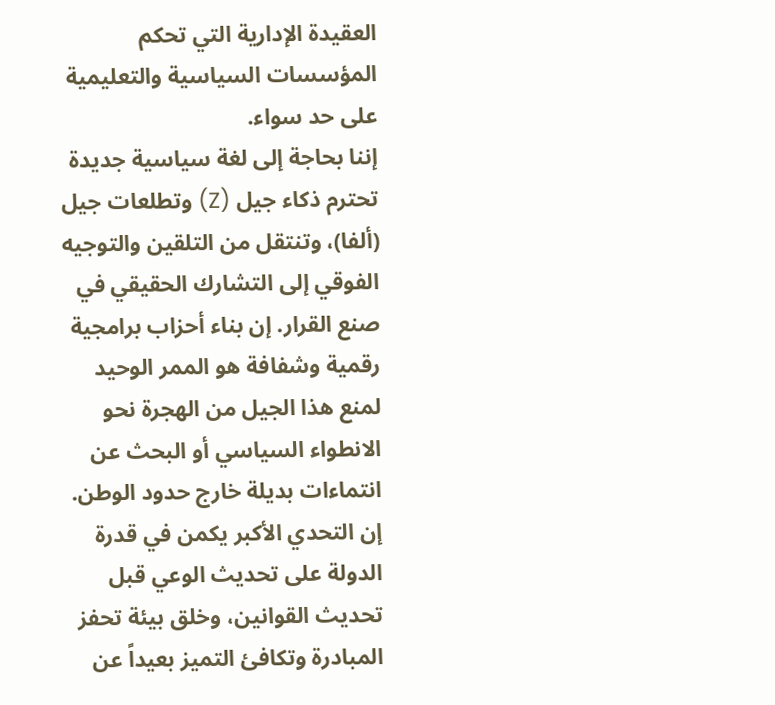العقيدة الإدارية التي تحكم المؤسسات السياسية والتعليمية على حد سواء.
إننا بحاجة إلى لغة سياسية جديدة تحترم ذكاء جيل (Z) وتطلعات جيل (ألفا)، وتنتقل من التلقين والتوجيه الفوقي إلى التشارك الحقيقي في صنع القرار. إن بناء أحزاب برامجية رقمية وشفافة هو الممر الوحيد لمنع هذا الجيل من الهجرة نحو الانطواء السياسي أو البحث عن انتماءات بديلة خارج حدود الوطن. إن التحدي الأكبر يكمن في قدرة الدولة على تحديث الوعي قبل تحديث القوانين، وخلق بيئة تحفز المبادرة وتكافئ التميز بعيداً عن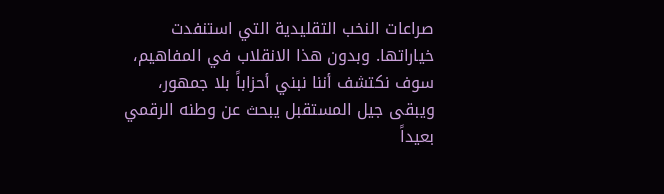صراعات النخب التقليدية التي استنفدت خياراتها. وبدون هذا الانقلاب في المفاهيم، سوف نكتشف أننا نبني أحزاباً بلا جمهور، ويبقى جيل المستقبل يبحث عن وطنه الرقمي بعيداً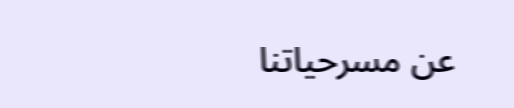عن مسرحياتنا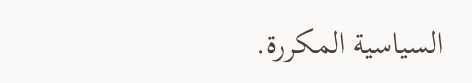السياسية المكررة.